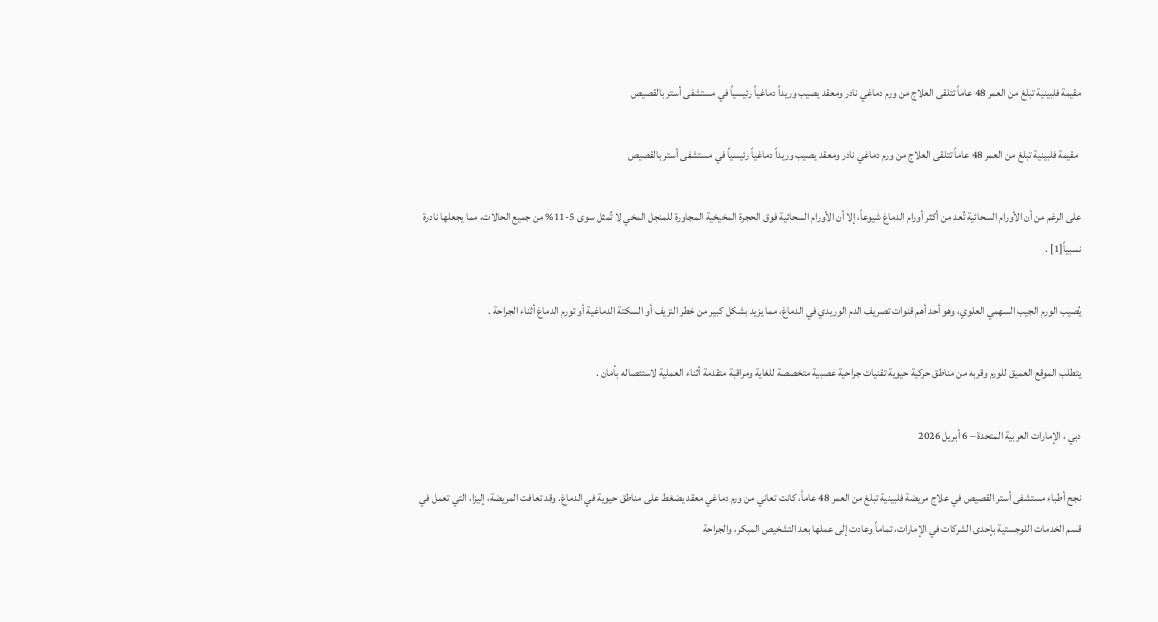مقيمة فلبينية تبلغ من العمر 48 عاماً تتلقى العلاج من ورم دماغي نادر ومعقد يصيب وريداً دماغياً رئيسياً في مستشفى أستر بالقصيص

 مقيمة فلبينية تبلغ من العمر 48 عاماً تتلقى العلاج من ورم دماغي نادر ومعقد يصيب وريداً دماغياً رئيسياً في مستشفى أستر بالقصيص

على الرغم من أن الأورام السحائية تُعد من أكثر أورام الدماغ شيوعاً، إلا أن الأورام السحائية فوق الحجرة المخيخية المجاورة للمنجل المخي لا تُمثل سوى 5-11% من جميع الحالات، مما يجعلها نادرة نسبياً[1] .

يُصيب الورم الجيب السهمي العلوي، وهو أحد أهم قنوات تصريف الدم الوريدي في الدماغ، مما يزيد بشكل كبير من خطر النزيف أو السكتة الدماغية أو تورم الدماغ أثناء الجراحة .

يتطلب الموقع العميق للورم وقربه من مناطق حركية حيوية تقنيات جراحية عصبية متخصصة للغاية ومراقبة متقدمة أثناء العملية لاستئصاله بأمان .

دبي ، الإمارات العربية المتحدة – 6 أبريل 2026

نجح أطباء مستشفى أستر القصيص في علاج مريضة فلبينية تبلغ من العمر 48 عاماً، كانت تعاني من ورم دماغي معقد يضغط على مناطق حيوية في الدماغ. وقد تعافت المريضة، إليزا، التي تعمل في قسم الخدمات اللوجستية بإحدى الشركات في الإمارات، تماماً وعادت إلى عملها بعد التشخيص المبكر، والجراحة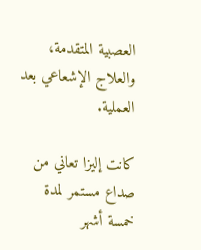العصبية المتقدمة، والعلاج الإشعاعي بعد العملية.

كانت إليزا تعاني من صداع مستمر لمدة خمسة أشهر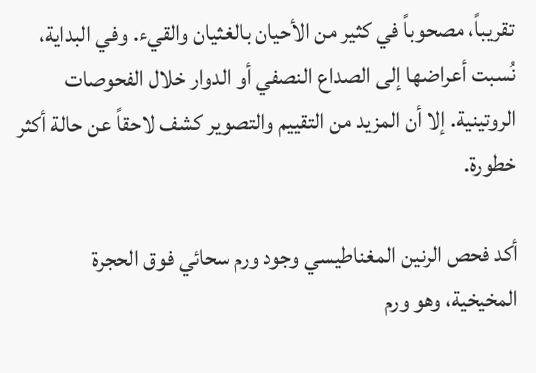تقريباً، مصحوباً في كثير من الأحيان بالغثيان والقيء. وفي البداية، نُسبت أعراضها إلى الصداع النصفي أو الدوار خلال الفحوصات الروتينية. إلا أن المزيد من التقييم والتصوير كشف لاحقاً عن حالة أكثر خطورة.

أكد فحص الرنين المغناطيسي وجود ورم سحائي فوق الحجرة المخيخية، وهو ورم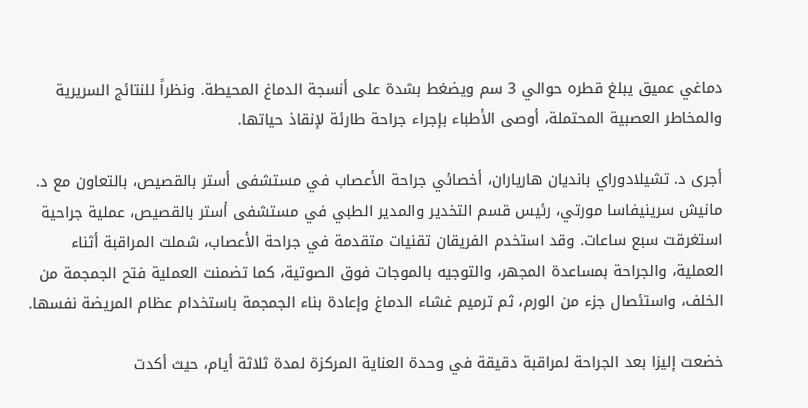دماغي عميق يبلغ قطره حوالي 3 سم ويضغط بشدة على أنسجة الدماغ المحيطة. ونظراً للنتائج السريرية والمخاطر العصبية المحتملة، أوصى الأطباء بإجراء جراحة طارئة لإنقاذ حياتها.

أجرى د. تشيلادوراي بانديان هارياران، أخصائي جراحة الأعصاب في مستشفى أستر بالقصيص، بالتعاون مع د. مانيش سرينيفاسا مورتي، رئيس قسم التخدير والمدير الطبي في مستشفى أستر بالقصيص، عملية جراحية استغرقت سبع ساعات. وقد استخدم الفريقان تقنيات متقدمة في جراحة الأعصاب، شملت المراقبة أثناء العملية، والجراحة بمساعدة المجهر، والتوجيه بالموجات فوق الصوتية، كما تضمنت العملية فتح الجمجمة من الخلف، واستئصال جزء من الورم، ثم ترميم غشاء الدماغ وإعادة بناء الجمجمة باستخدام عظام المريضة نفسها.

خضعت إليزا بعد الجراحة لمراقبة دقيقة في وحدة العناية المركزة لمدة ثلاثة أيام، حيث أكدت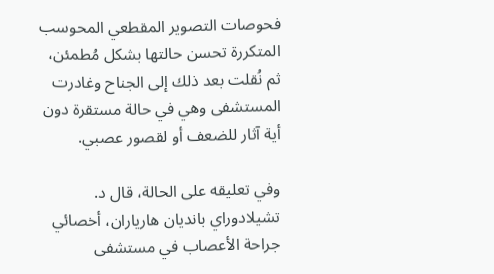فحوصات التصوير المقطعي المحوسب المتكررة تحسن حالتها بشكل مُطمئن، ثم نُقلت بعد ذلك إلى الجناح وغادرت المستشفى وهي في حالة مستقرة دون أية آثار للضعف أو لقصور عصبي.

وفي تعليقه على الحالة، قال د. تشيلادوراي بانديان هارياران، أخصائي جراحة الأعصاب في مستشفى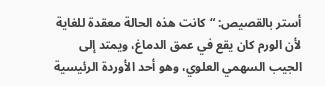أستر بالقصيص: “كانت هذه الحالة معقدة للغاية لأن الورم كان يقع في عمق الدماغ، ويمتد إلى الجيب السهمي العلوي، وهو أحد الأوردة الرئيسية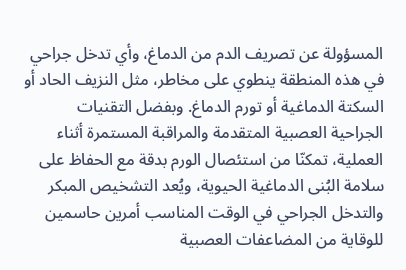المسؤولة عن تصريف الدم من الدماغ، وأي تدخل جراحي في هذه المنطقة ينطوي على مخاطر، مثل النزيف الحاد أو السكتة الدماغية أو تورم الدماغ. وبفضل التقنيات الجراحية العصبية المتقدمة والمراقبة المستمرة أثناء العملية، تمكنّا من استئصال الورم بدقة مع الحفاظ على سلامة البُنى الدماغية الحيوية، ويُعد التشخيص المبكر والتدخل الجراحي في الوقت المناسب أمرين حاسمين للوقاية من المضاعفات العصبية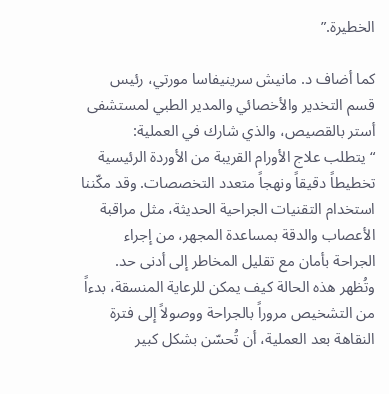الخطيرة.”

كما أضاف د. مانيش سرينيفاسا مورتي، رئيس قسم التخدير والأخصائي والمدير الطبي لمستشفى أستر بالقصيص، والذي شارك في العملية: “يتطلب علاج الأورام القريبة من الأوردة الرئيسية تخطيطاً دقيقاً ونهجاً متعدد التخصصات. وقد مكّننا استخدام التقنيات الجراحية الحديثة، مثل مراقبة الأعصاب والدقة بمساعدة المجهر، من إجراء الجراحة بأمان مع تقليل المخاطر إلى أدنى حد. وتُظهر هذه الحالة كيف يمكن للرعاية المنسقة، بدءاً من التشخيص مروراً بالجراحة ووصولاً إلى فترة النقاهة بعد العملية، أن تُحسّن بشكل كبير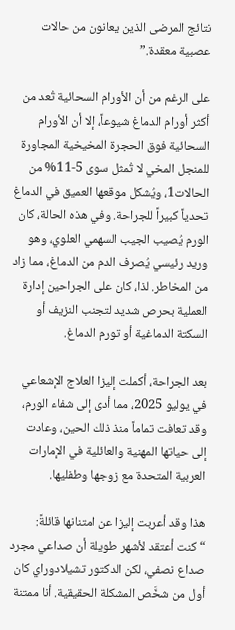نتائج المرضى الذين يعانون من حالات عصبية معقدة.”

على الرغم من أن الأورام السحائية تُعد من أكثر أورام الدماغ شيوعاً، إلا أن الأورام السحائية فوق الحجرة المخيخية المجاورة للمنجل المخي لا تُمثل سوى 5-11% من الحالات1، ويُشكل موقعها العميق في الدماغ تحدياً كبيراً للجراحة. وفي هذه الحالة، كان الورم يُصيب الجيب السهمي العلوي، وهو وريد رئيسي يُصرف الدم من الدماغ، مما زاد من المخاطر. لذا، كان على الجراحين إدارة العملية بحرص شديد لتجنب النزيف أو السكتة الدماغية أو تورم الدماغ.

بعد الجراحة، أكملت إليزا العلاج الإشعاعي في يوليو 2025، مما أدى إلى شفاء الورم، وقد تعافت تماماً منذ ذلك الحين، وعادت إلى حياتها المهنية والعائلية في الإمارات العربية المتحدة مع زوجها وطفليها.

هذا وقد أعربت إليزا عن امتنانها قائلةً: “كنت أعتقد لأشهر طويلة أن صداعي مجرد صداع نصفي، لكن الدكتور تشيلادوراي كان أول من شخَّص المشكلة الحقيقية. أنا ممتنة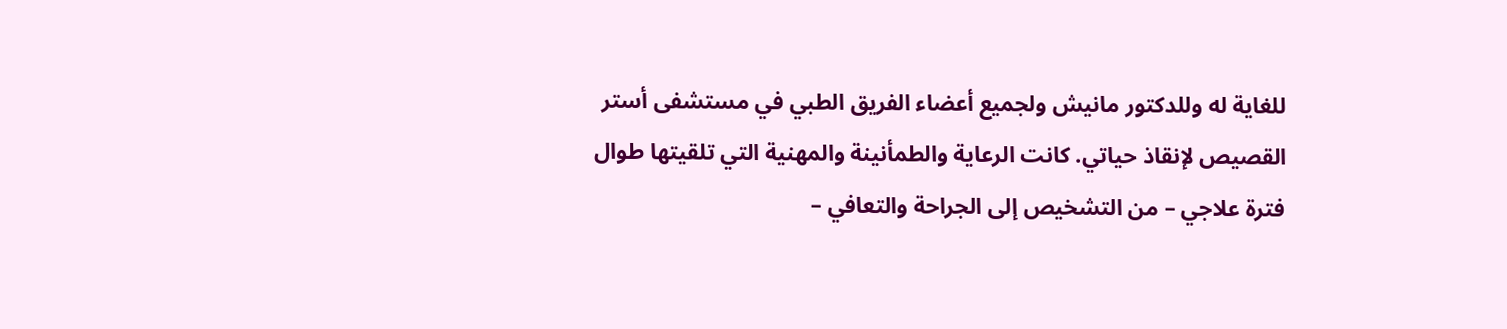للغاية له وللدكتور مانيش ولجميع أعضاء الفريق الطبي في مستشفى أستر القصيص لإنقاذ حياتي. كانت الرعاية والطمأنينة والمهنية التي تلقيتها طوال فترة علاجي – من التشخيص إلى الجراحة والتعافي –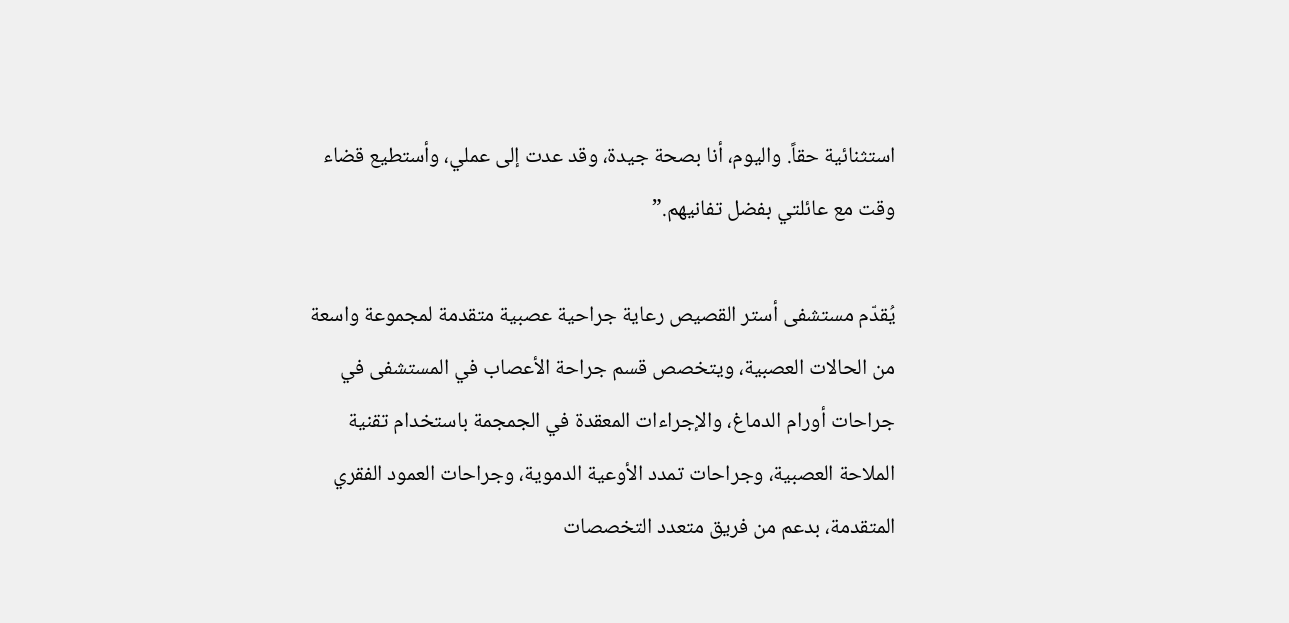استثنائية حقاً. واليوم، أنا بصحة جيدة، وقد عدت إلى عملي، وأستطيع قضاء وقت مع عائلتي بفضل تفانيهم.”

يُقدّم مستشفى أستر القصيص رعاية جراحية عصبية متقدمة لمجموعة واسعة من الحالات العصبية، ويتخصص قسم جراحة الأعصاب في المستشفى في جراحات أورام الدماغ، والإجراءات المعقدة في الجمجمة باستخدام تقنية الملاحة العصبية، وجراحات تمدد الأوعية الدموية، وجراحات العمود الفقري المتقدمة، بدعم من فريق متعدد التخصصات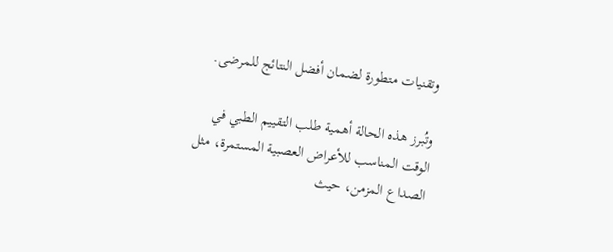وتقنيات متطورة لضمان أفضل النتائج للمرضى.

وتُبرز هذه الحالة أهمية طلب التقييم الطبي في الوقت المناسب للأعراض العصبية المستمرة، مثل الصداع المزمن، حيث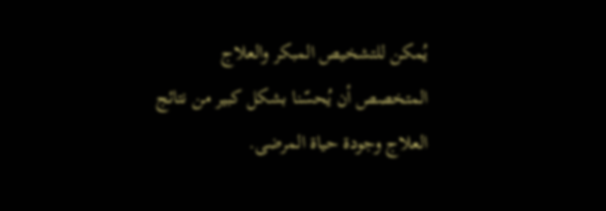يُمكن للتشخيص المبكر والعلاج المتخصص أن يُحسّنا بشكل كبير من نتائج العلاج وجودة حياة المرضى.